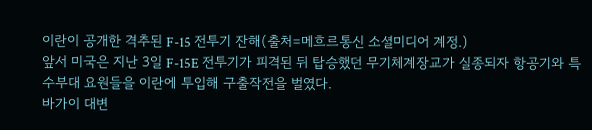이란이 공개한 격추된 F-15 전투기 잔해(출처=메흐르통신 소셜미디어 계정.)
앞서 미국은 지난 3일 F-15E 전투기가 피격된 뒤 탑승했던 무기체계장교가 실종되자 항공기와 특수부대 요원들을 이란에 투입해 구출작전을 벌였다.
바가이 대변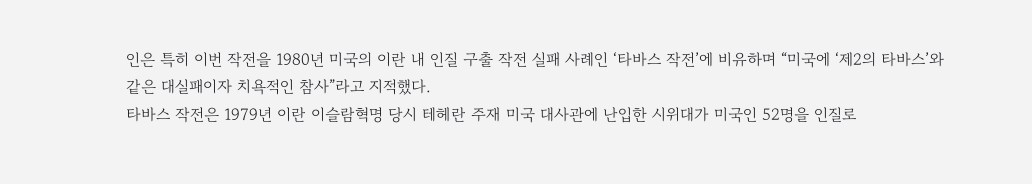인은 특히 이번 작전을 1980년 미국의 이란 내 인질 구출 작전 실패 사례인 ‘타바스 작전’에 비유하며 “미국에 ‘제2의 타바스’와 같은 대실패이자 치욕적인 참사”라고 지적했다.
타바스 작전은 1979년 이란 이슬람혁명 당시 테헤란 주재 미국 대사관에 난입한 시위대가 미국인 52명을 인질로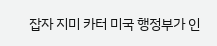잡자 지미 카터 미국 행정부가 인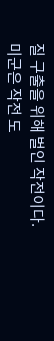질 구출을 위해 벌인 작전이다.
미군은 작전 도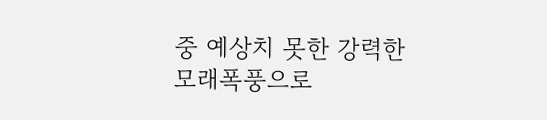중 예상치 못한 강력한 모래폭풍으로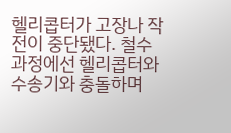헬리콥터가 고장나 작전이 중단됐다. 철수 과정에선 헬리콥터와 수송기와 충돌하며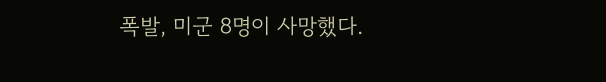폭발, 미군 8명이 사망했다.